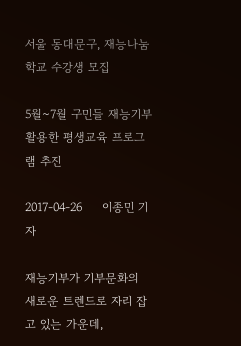서울 동대문구, 재능나눔학교 수강생 모집

5월~7월 구민들 재능기부 활용한 평생교육 프로그램 추진

2017-04-26     이종민 기자

재능기부가 기부문화의 새로운 트렌드로 자리 잡고 있는 가운데,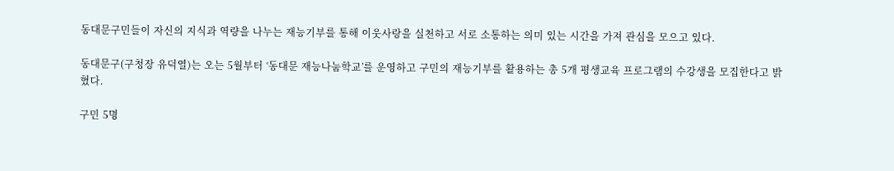동대문구민들이 자신의 지식과 역량을 나누는 재능기부를 통해 이웃사랑을 실천하고 서로 소통하는 의미 있는 시간을 가져 관심을 모으고 있다.

동대문구(구청장 유덕열)는 오는 5월부터 ‘동대문 재능나눔학교’를 운영하고 구민의 재능기부를 활용하는 총 5개 평생교육 프로그램의 수강생을 모집한다고 밝혔다.

구민 5명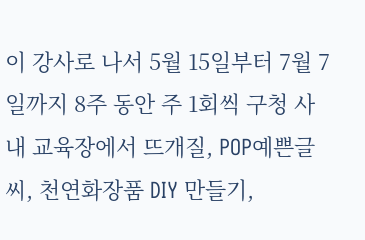이 강사로 나서 5월 15일부터 7월 7일까지 8주 동안 주 1회씩 구청 사내 교육장에서 뜨개질, POP예쁜글씨, 천연화장품 DIY 만들기,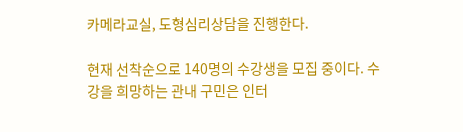카메라교실, 도형심리상담을 진행한다.

현재 선착순으로 140명의 수강생을 모집 중이다. 수강을 희망하는 관내 구민은 인터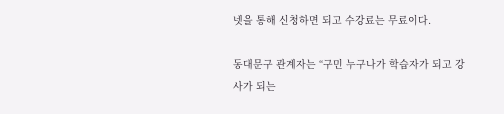넷을 통해 신청하면 되고 수강료는 무료이다.

동대문구 관계자는 “구민 누구나가 학습자가 되고 강사가 되는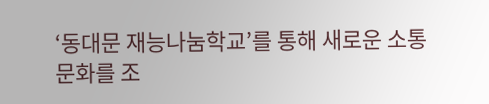‘동대문 재능나눔학교’를 통해 새로운 소통문화를 조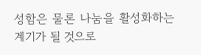성함은 물론 나눔을 활성화하는 계기가 될 것으로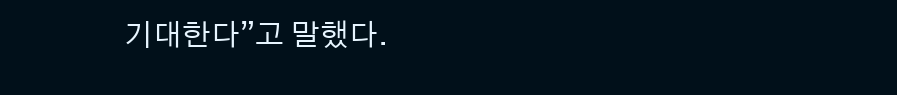기대한다”고 말했다.